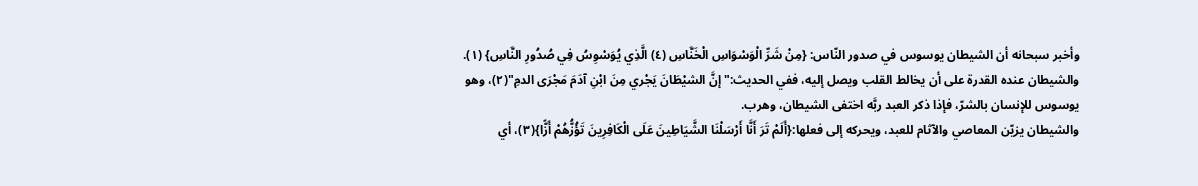وأخبر سبحانه أن الشيطان يوسوس في صدور النّاس: {مِنْ شَرِّ الْوَسْوَاسِ الْخَنَّاسِ (٤) الَّذِي يُوَسْوِسُ فِي صُدُورِ النَّاسِ} (١).
والشيطان عنده القدرة على أن يخالط القلب ويصل إليه، ففي الحديث:"إنَّ الشيْطَانَ يَجْري مِنَ ابْنِ آدَمَ مَجْرَى الدمِ"(٢)، وهو يوسوس للإنسان بالشرّ، فإذا ذكر العبد ربَّه اختفى الشيطان، وهرب.
والشيطان يزيّن المعاصي والآثام للعبد، ويحركه إلى فعلها:{أَلَمْ تَرَ أَنَّا أَرْسَلْنَا الشَّيَاطِينَ عَلَى الْكَافِرِينَ تَؤُزُّهُمْ أَزًّا}(٣)، أي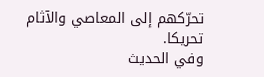تحرّكهم إلى المعاصي والآثام تحريكا.
وفي الحديث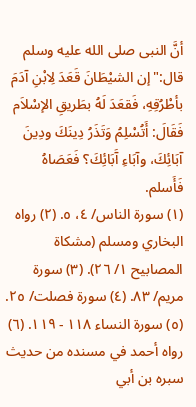أنَّ النبى صلى الله عليه وسلم قال:"إن الشيْطَانَ قَعَدَ لِابْنِ آدَمَ بأطْرُقِهِ، فَقعَدَ لَهُ بطَريقِ الإسْلاَم فَقَالَ: أَتُسْلِمُ وَتَذَرُ دِينَكَ ودِينَ آبَائِكَ، وآبَاءِ آَبَائِكَ؟ فَعَصَاهُ فَأَسلم.
(١) سورة الناس/ ٤، ٥. (٢) رواه البخاري ومسلم (مشكاة المصابيح ١/ ٢٦). (٣) سورة مريم/ ٨٣. (٤) سورة فصلت/ ٢٥. (٥) سورة النساء ١١٨ - ١١٩. (٦) رواه أحمد في مسنده من حديث سبره بن أبي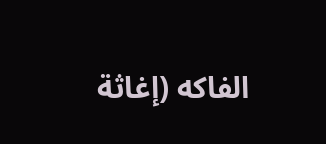الفاكه (إغاثة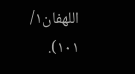اللهفان١/ ١٠١).